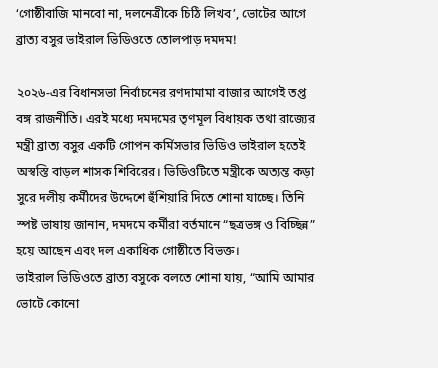‘গোষ্ঠীবাজি মানবো না, দলনেত্রীকে চিঠি লিখব’, ভোটের আগে ব্রাত্য বসুর ভাইরাল ভিডিওতে তোলপাড় দমদম!

২০২৬-এর বিধানসভা নির্বাচনের রণদামামা বাজার আগেই তপ্ত বঙ্গ রাজনীতি। এরই মধ্যে দমদমের তৃণমূল বিধায়ক তথা রাজ্যের মন্ত্রী ব্রাত্য বসুর একটি গোপন কর্মিসভার ভিডিও ভাইরাল হতেই অস্বস্তি বাড়ল শাসক শিবিরের। ভিডিওটিতে মন্ত্রীকে অত্যন্ত কড়া সুরে দলীয় কর্মীদের উদ্দেশে হুঁশিয়ারি দিতে শোনা যাচ্ছে। তিনি স্পষ্ট ভাষায় জানান, দমদমে কর্মীরা বর্তমানে “ছত্রভঙ্গ ও বিচ্ছিন্ন” হয়ে আছেন এবং দল একাধিক গোষ্ঠীতে বিভক্ত।
ভাইরাল ভিডিওতে ব্রাত্য বসুকে বলতে শোনা যায়, “আমি আমার ভোটে কোনো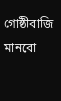গোষ্ঠীবাজি মানবো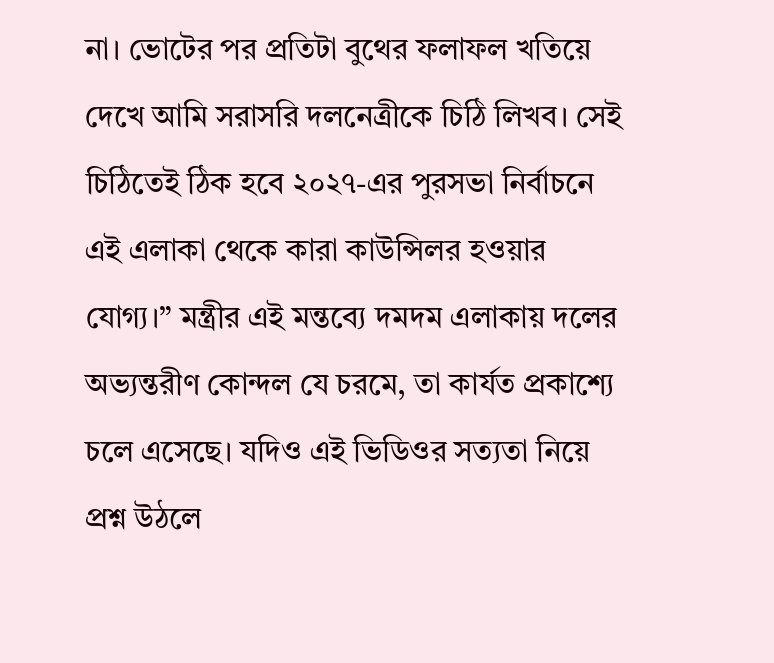না। ভোটের পর প্রতিটা বুথের ফলাফল খতিয়ে দেখে আমি সরাসরি দলনেত্রীকে চিঠি লিখব। সেই চিঠিতেই ঠিক হবে ২০২৭-এর পুরসভা নির্বাচনে এই এলাকা থেকে কারা কাউন্সিলর হওয়ার যোগ্য।” মন্ত্রীর এই মন্তব্যে দমদম এলাকায় দলের অভ্যন্তরীণ কোন্দল যে চরমে, তা কার্যত প্রকাশ্যে চলে এসেছে। যদিও এই ভিডিওর সত্যতা নিয়ে প্রশ্ন উঠলে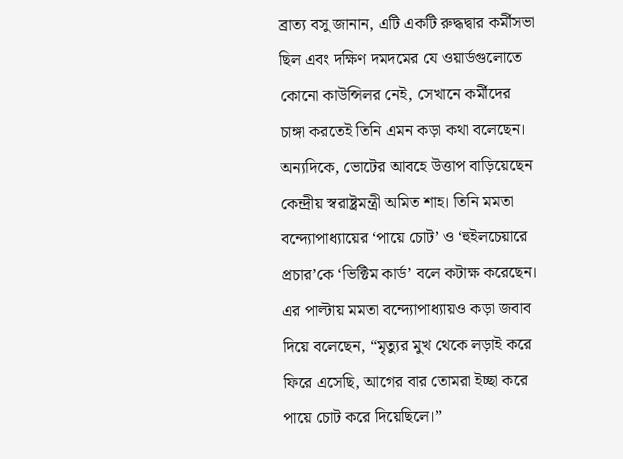ব্রাত্য বসু জানান, এটি একটি রুদ্ধদ্বার কর্মীসভা ছিল এবং দক্ষিণ দমদমের যে ওয়ার্ডগুলোতে কোনো কাউন্সিলর নেই, সেখানে কর্মীদের চাঙ্গা করতেই তিনি এমন কড়া কথা বলেছেন।
অন্যদিকে, ভোটের আবহে উত্তাপ বাড়িয়েছেন কেন্দ্রীয় স্বরাষ্ট্রমন্ত্রী অমিত শাহ। তিনি মমতা বন্দ্যোপাধ্যায়ের ‘পায়ে চোট’ ও ‘হুইলচেয়ারে প্রচার’কে ‘ভিক্টিম কার্ড’ বলে কটাক্ষ করেছেন। এর পাল্টায় মমতা বন্দ্যোপাধ্যায়ও কড়া জবাব দিয়ে বলেছেন, “মৃত্যুর মুখ থেকে লড়াই করে ফিরে এসেছি, আগের বার তোমরা ইচ্ছা করে পায়ে চোট করে দিয়েছিলে।”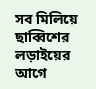সব মিলিয়ে ছাব্বিশের লড়াইয়ের আগে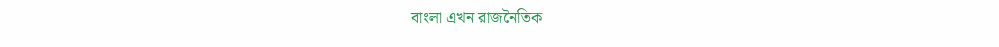বাংলা এখন রাজনৈতিক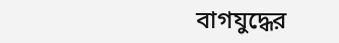বাগযুদ্ধের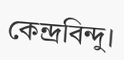কেন্দ্রবিন্দু।